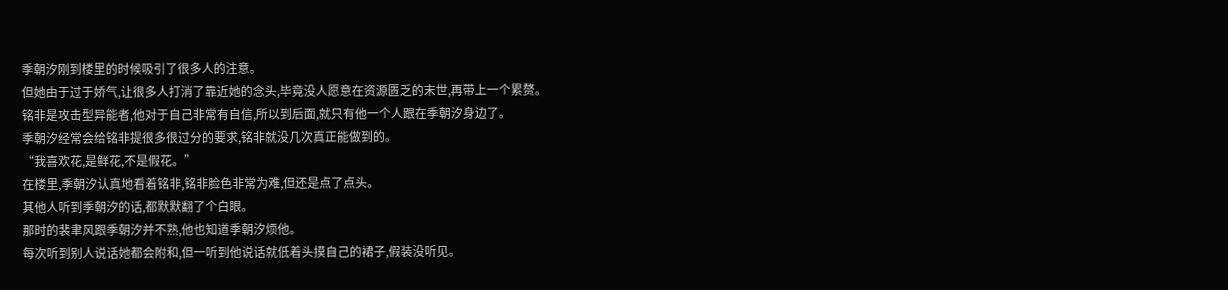季朝汐刚到楼里的时候吸引了很多人的注意。
但她由于过于娇气,让很多人打消了靠近她的念头,毕竟没人愿意在资源匮乏的末世,再带上一个累赘。
铭非是攻击型异能者,他对于自己非常有自信,所以到后面,就只有他一个人跟在季朝汐身边了。
季朝汐经常会给铭非提很多很过分的要求,铭非就没几次真正能做到的。
“我喜欢花,是鲜花,不是假花。”
在楼里,季朝汐认真地看着铭非,铭非脸色非常为难,但还是点了点头。
其他人听到季朝汐的话,都默默翻了个白眼。
那时的裴聿风跟季朝汐并不熟,他也知道季朝汐烦他。
每次听到别人说话她都会附和,但一听到他说话就低着头摸自己的裙子,假装没听见。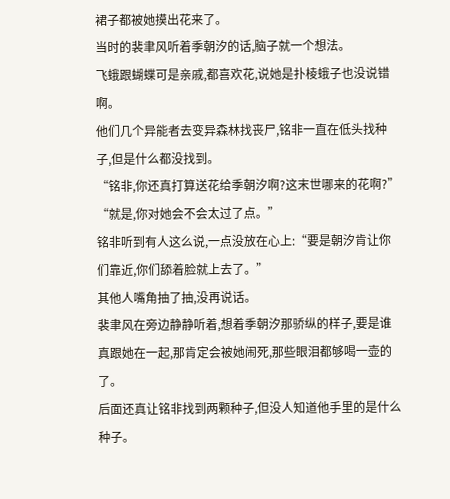裙子都被她摸出花来了。
当时的裴聿风听着季朝汐的话,脑子就一个想法。
飞蛾跟蝴蝶可是亲戚,都喜欢花,说她是扑棱蛾子也没说错啊。
他们几个异能者去变异森林找丧尸,铭非一直在低头找种子,但是什么都没找到。
“铭非,你还真打算送花给季朝汐啊?这末世哪来的花啊?”
“就是,你对她会不会太过了点。”
铭非听到有人这么说,一点没放在心上:“要是朝汐肯让你们靠近,你们舔着脸就上去了。”
其他人嘴角抽了抽,没再说话。
裴聿风在旁边静静听着,想着季朝汐那骄纵的样子,要是谁真跟她在一起,那肯定会被她闹死,那些眼泪都够喝一壶的了。
后面还真让铭非找到两颗种子,但没人知道他手里的是什么种子。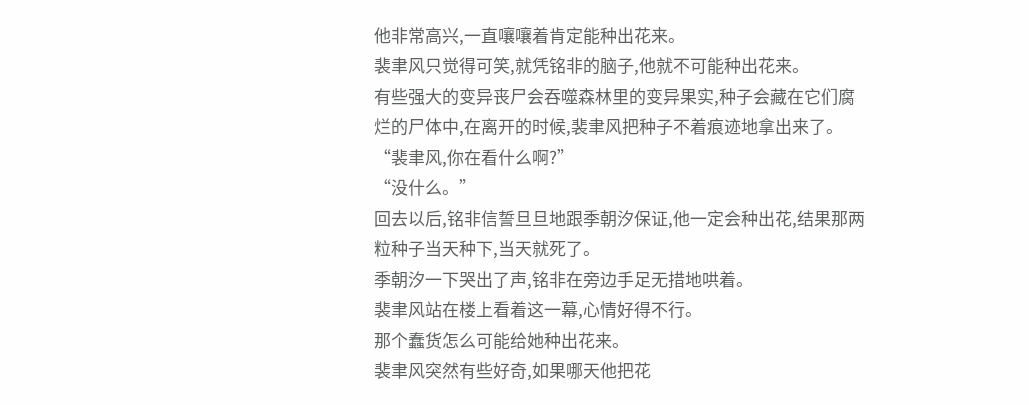他非常高兴,一直嚷嚷着肯定能种出花来。
裴聿风只觉得可笑,就凭铭非的脑子,他就不可能种出花来。
有些强大的变异丧尸会吞噬森林里的变异果实,种子会藏在它们腐烂的尸体中,在离开的时候,裴聿风把种子不着痕迹地拿出来了。
“裴聿风,你在看什么啊?”
“没什么。”
回去以后,铭非信誓旦旦地跟季朝汐保证,他一定会种出花,结果那两粒种子当天种下,当天就死了。
季朝汐一下哭出了声,铭非在旁边手足无措地哄着。
裴聿风站在楼上看着这一幕,心情好得不行。
那个蠢货怎么可能给她种出花来。
裴聿风突然有些好奇,如果哪天他把花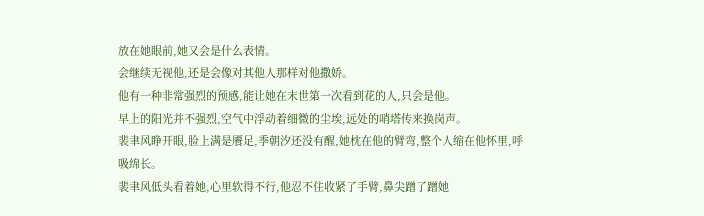放在她眼前,她又会是什么表情。
会继续无视他,还是会像对其他人那样对他撒娇。
他有一种非常强烈的预感,能让她在末世第一次看到花的人,只会是他。
早上的阳光并不强烈,空气中浮动着细微的尘埃,远处的哨塔传来换岗声。
裴聿风睁开眼,脸上满是餍足,季朝汐还没有醒,她枕在他的臂弯,整个人缩在他怀里,呼吸绵长。
裴聿风低头看着她,心里软得不行,他忍不住收紧了手臂,鼻尖蹭了蹭她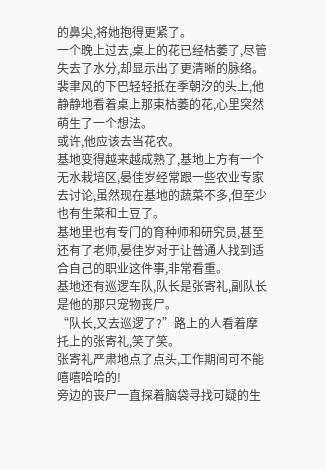的鼻尖,将她抱得更紧了。
一个晚上过去,桌上的花已经枯萎了,尽管失去了水分,却显示出了更清晰的脉络。
裴聿风的下巴轻轻抵在季朝汐的头上,他静静地看着桌上那束枯萎的花,心里突然萌生了一个想法。
或许,他应该去当花农。
基地变得越来越成熟了,基地上方有一个无水栽培区,晏佳岁经常跟一些农业专家去讨论,虽然现在基地的蔬菜不多,但至少也有生菜和土豆了。
基地里也有专门的育种师和研究员,甚至还有了老师,晏佳岁对于让普通人找到适合自己的职业这件事,非常看重。
基地还有巡逻车队,队长是张寄礼,副队长是他的那只宠物丧尸。
“队长,又去巡逻了?”路上的人看着摩托上的张寄礼,笑了笑。
张寄礼严肃地点了点头,工作期间可不能嘻嘻哈哈的!
旁边的丧尸一直探着脑袋寻找可疑的生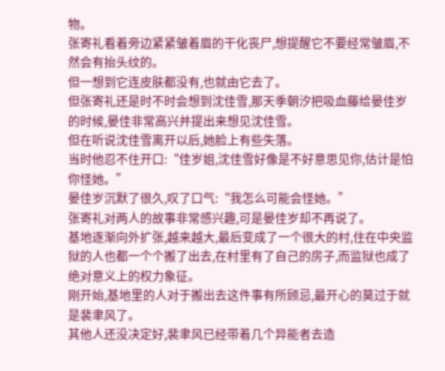物。
张寄礼看着旁边紧紧皱着眉的干化丧尸,想提醒它不要经常皱眉,不然会有抬头纹的。
但一想到它连皮肤都没有,也就由它去了。
但张寄礼还是时不时会想到沈佳雪,那天季朝汐把吸血藤给晏佳岁的时候,晏佳非常高兴并提出来想见沈佳雪。
但在听说沈佳雪离开以后,她脸上有些失落。
当时他忍不住开口:“佳岁姐,沈佳雪好像是不好意思见你,估计是怕你怪她。”
晏佳岁沉默了很久,叹了口气:“我怎么可能会怪她。”
张寄礼对两人的故事非常感兴趣,可是晏佳岁却不再说了。
基地逐渐向外扩张,越来越大,最后变成了一个很大的村,住在中央监狱的人也都一个个搬了出去,在村里有了自己的房子,而监狱也成了绝对意义上的权力象征。
刚开始,基地里的人对于搬出去这件事有所顾忌,最开心的莫过于就是裴聿风了。
其他人还没决定好,裴聿风已经带着几个异能者去造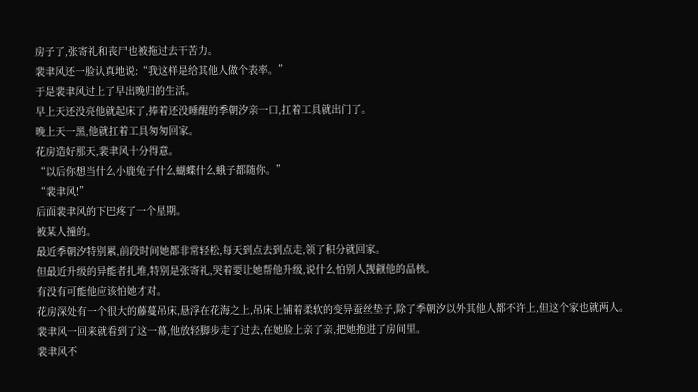房子了,张寄礼和丧尸也被拖过去干苦力。
裴聿风还一脸认真地说:“我这样是给其他人做个表率。”
于是裴聿风过上了早出晚归的生活。
早上天还没亮他就起床了,捧着还没睡醒的季朝汐亲一口,扛着工具就出门了。
晚上天一黑,他就扛着工具匆匆回家。
花房造好那天,裴聿风十分得意。
“以后你想当什么小鹿兔子什么蝴蝶什么蛾子都随你。”
“裴聿风!”
后面裴聿风的下巴疼了一个星期。
被某人撞的。
最近季朝汐特别累,前段时间她都非常轻松,每天到点去到点走,领了积分就回家。
但最近升级的异能者扎堆,特别是张寄礼,哭着要让她帮他升级,说什么怕别人觊觎他的晶核。
有没有可能他应该怕她才对。
花房深处有一个很大的藤蔓吊床,悬浮在花海之上,吊床上铺着柔软的变异蚕丝垫子,除了季朝汐以外其他人都不许上,但这个家也就两人。
裴聿风一回来就看到了这一幕,他放轻脚步走了过去,在她脸上亲了亲,把她抱进了房间里。
裴聿风不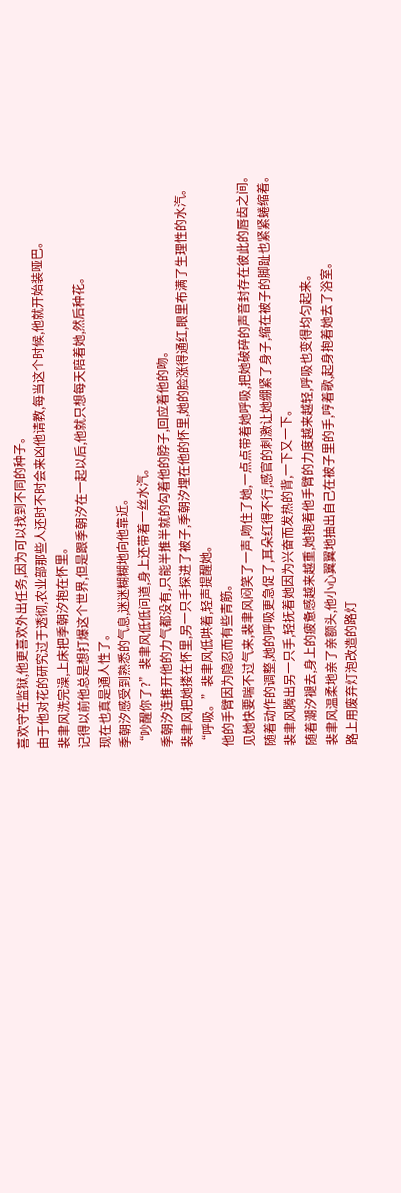喜欢守在监狱,他更喜欢外出任务,因为可以找到不同的种子。
由于他对花的研究过于透彻,农业部那些人还时不时会来凶他请教,每当这个时候,他就开始装哑巴。
裴聿风洗完澡,上床把季朝汐抱在怀里。
记得以前他总是想打爆这个世界,但是跟季朝汐在一起以后,他就只想每天陪着她,然后种花。
现在也真是通人性了。
季朝汐感受到熟悉的气息,迷迷糊糊地向他靠近。
“吵醒你了?”裴聿风低低问道,身上还带着一丝水汽。
季朝汐连推开他的力气都没有,只能半推半就的勾着他的脖子,回应着他的吻。
裴聿风把她搂在怀里,另一只手探进了被子,季朝汐埋在他的怀里,她的脸涨得通红,眼里布满了生理性的水汽。
“呼吸。”裴聿风低哄着,轻声提醒她。
他的手臂因为隐忍而有些青筋。
见她快要喘不过气来,裴聿风闷笑了一声,吻住了她,一点点带着她呼吸,把她破碎的声音封存在彼此的唇齿之间。
随着动作的调整,她的呼吸更急促了,耳朵红得不行,感官的刺激让她绷紧了身子,缩在被子的脚趾也紧紧蜷缩着。
裴聿风腾出另一只手,轻抚着她因为兴奋而发热的背,一下又一下。
随着潮汐褪去,身上的疲惫感越来越重,她抱着他手臂的力度越来越轻,呼吸也变得均匀起来。
裴聿风温柔地亲了亲额头,他小心翼翼地抽出自己在被子里的手,哼着歌,起身抱着她去了浴室。
路上用废弃灯泡改造的路灯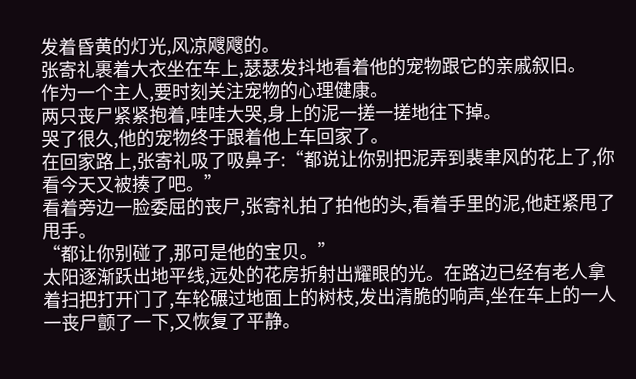发着昏黄的灯光,风凉飕飕的。
张寄礼裹着大衣坐在车上,瑟瑟发抖地看着他的宠物跟它的亲戚叙旧。
作为一个主人,要时刻关注宠物的心理健康。
两只丧尸紧紧抱着,哇哇大哭,身上的泥一搓一搓地往下掉。
哭了很久,他的宠物终于跟着他上车回家了。
在回家路上,张寄礼吸了吸鼻子:“都说让你别把泥弄到裴聿风的花上了,你看今天又被揍了吧。”
看着旁边一脸委屈的丧尸,张寄礼拍了拍他的头,看着手里的泥,他赶紧甩了甩手。
“都让你别碰了,那可是他的宝贝。”
太阳逐渐跃出地平线,远处的花房折射出耀眼的光。在路边已经有老人拿着扫把打开门了,车轮碾过地面上的树枝,发出清脆的响声,坐在车上的一人一丧尸颤了一下,又恢复了平静。